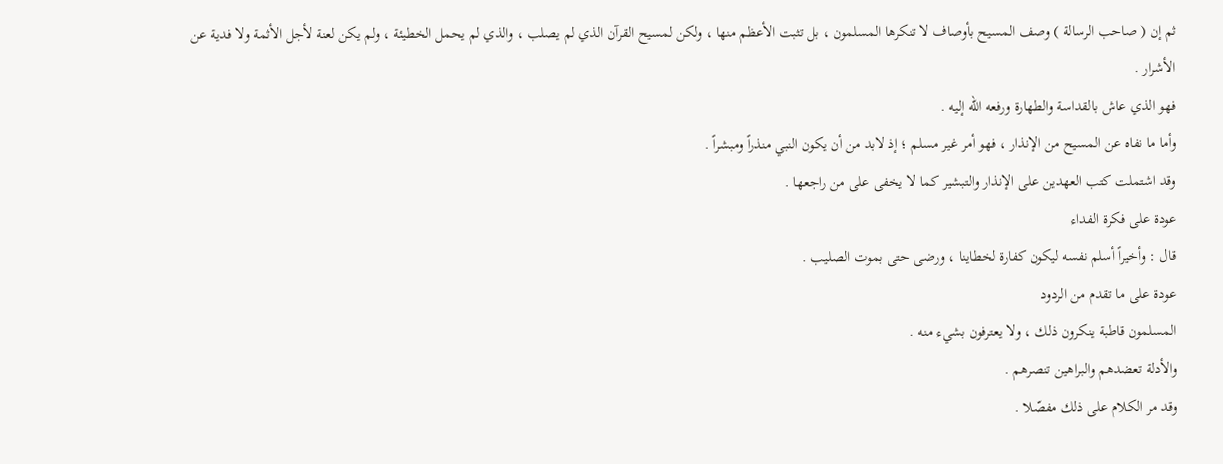ثم إن ( صاحب الرسالة ) وصف المسيح بأوصاف لا تنكرها المسلمون ، بل تثبت الأعظم منها ، ولكن لمسيح القرآن الذي لم يصلب ، والذي لم يحمل الخطيئة ، ولم يكن لعنة لأجل الأثمة ولا فدية عن الأشرار .
فهو الذي عاش بالقداسة والطهارة ورفعه الله إليه .
وأما ما نفاه عن المسيح من الإنذار ، فهو أمر غير مسلم ؛ إذ لابد من أن يكون النبي منذراً ومبشراً .
وقد اشتملت كتب العهدين على الإنذار والتبشير كما لا يخفى على من راجعها .
عودة على فكرة الفداء
قال : وأخيراً أسلم نفسه ليكون كفارة لخطاينا ، ورضى حتى بموت الصليب .
عودة على ما تقدم من الردود
المسلمون قاطبة ينكرون ذلك ، ولا يعترفون بشيء منه .
والأدلة تعضدهم والبراهين تنصرهم .
وقد مر الكلام على ذلك مفصّلا .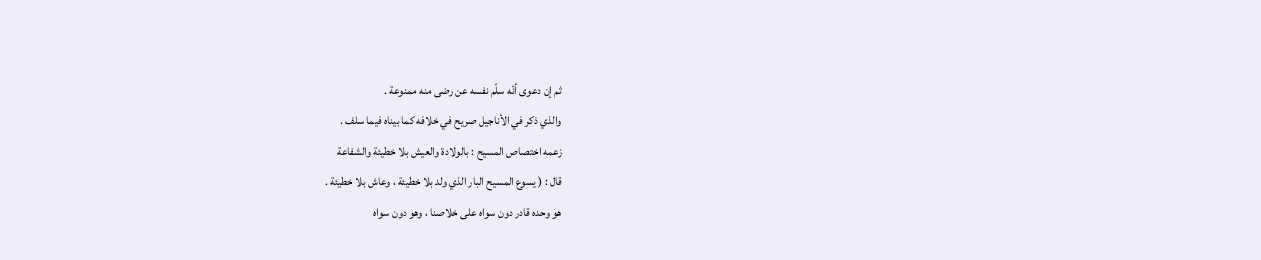ثم إن دعوى أنّه سلّم نفسه عن رضى منه ممنوعة .
والذي ذكر في الأناجيل صريح في خلافه كما بيناه فيما سلف .
زعمه اختصاص المسيح : بالولادة والعيش بلا خطيئة والشفاعة
قال : ( يسوع المسيح البار الذي ولد بلا خطيئة ، وعاش بلا خطيئة .
هو وحده قادر دون سواه على خلاصنا ، وهو دون سواه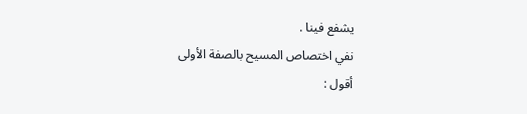يشفع فينا .
نفي اختصاص المسيح بالصفة الأولى
أقول :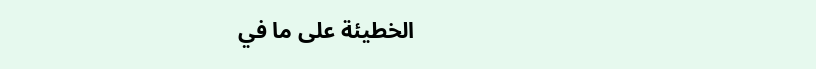الخطيئة على ما في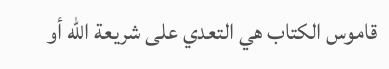قاموس الكتاب هي التعدي على شريعة الله أو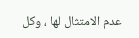عدم الامتثال لها ، وكل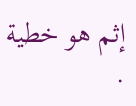إثم هو خطية .